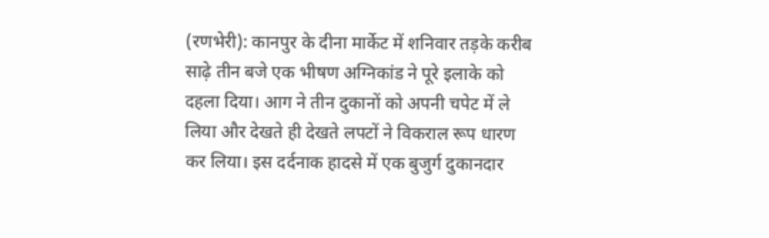(रणभेरी): कानपुर के दीना मार्केट में शनिवार तड़के करीब साढ़े तीन बजे एक भीषण अग्निकांड ने पूरे इलाके को दहला दिया। आग ने तीन दुकानों को अपनी चपेट में ले लिया और देखते ही देखते लपटों ने विकराल रूप धारण कर लिया। इस दर्दनाक हादसे में एक बुजुर्ग दुकानदार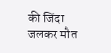की जिंदा जलकर मौत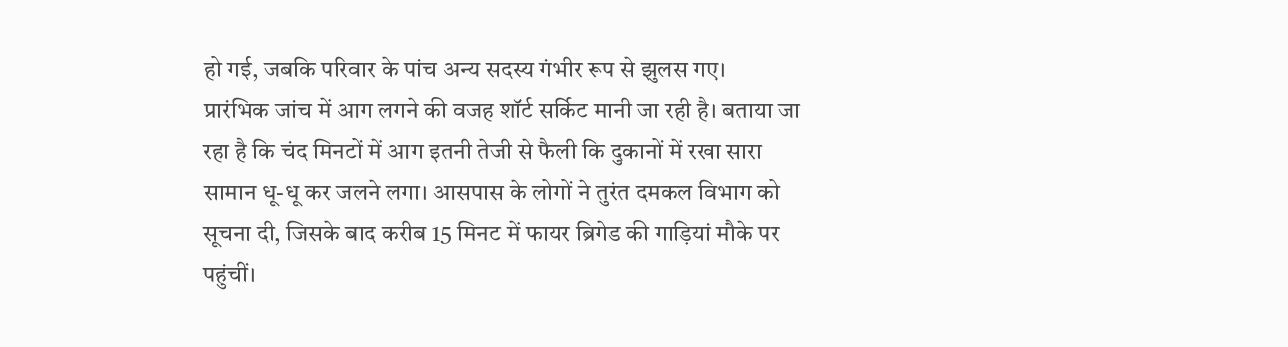हो गई, जबकि परिवार के पांच अन्य सदस्य गंभीर रूप से झुलस गए।
प्रारंभिक जांच में आग लगने की वजह शॉर्ट सर्किट मानी जा रही है। बताया जा रहा है कि चंद मिनटों में आग इतनी तेजी से फैली कि दुकानों में रखा सारा सामान धू-धू कर जलने लगा। आसपास के लोगों ने तुरंत दमकल विभाग को सूचना दी, जिसके बाद करीब 15 मिनट में फायर ब्रिगेड की गाड़ियां मौके पर पहुंचीं।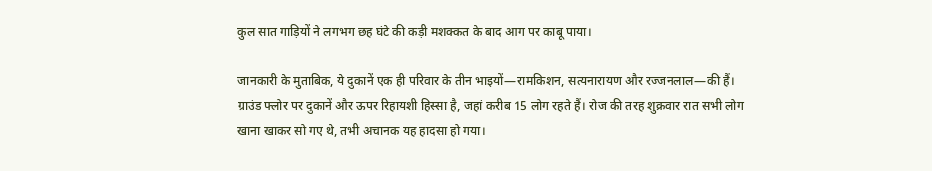कुल सात गाड़ियों ने लगभग छह घंटे की कड़ी मशक्कत के बाद आग पर काबू पाया।

जानकारी के मुताबिक, ये दुकानें एक ही परिवार के तीन भाइयों—रामकिशन, सत्यनारायण और रज्जनलाल—की हैं। ग्राउंड फ्लोर पर दुकानें और ऊपर रिहायशी हिस्सा है, जहां करीब 15 लोग रहते हैं। रोज की तरह शुक्रवार रात सभी लोग खाना खाकर सो गए थे, तभी अचानक यह हादसा हो गया।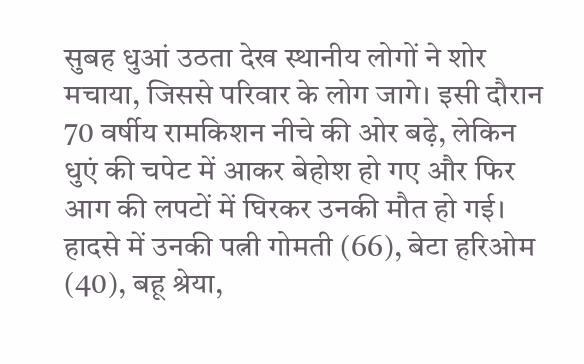सुबह धुआं उठता देख स्थानीय लोगों ने शोर मचाया, जिससे परिवार के लोग जागे। इसी दौरान 70 वर्षीय रामकिशन नीचे की ओर बढ़े, लेकिन धुएं की चपेट में आकर बेहोश हो गए और फिर आग की लपटों में घिरकर उनकी मौत हो गई। हादसे में उनकी पत्नी गोमती (66), बेटा हरिओम (40), बहू श्रेया,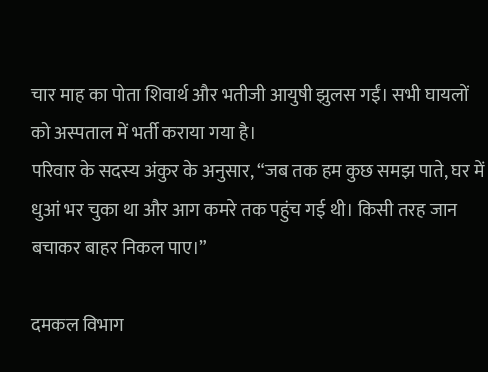चार माह का पोता शिवार्थ और भतीजी आयुषी झुलस गईं। सभी घायलों को अस्पताल में भर्ती कराया गया है।
परिवार के सदस्य अंकुर के अनुसार, “जब तक हम कुछ समझ पाते, घर में धुआं भर चुका था और आग कमरे तक पहुंच गई थी। किसी तरह जान बचाकर बाहर निकल पाए।”

दमकल विभाग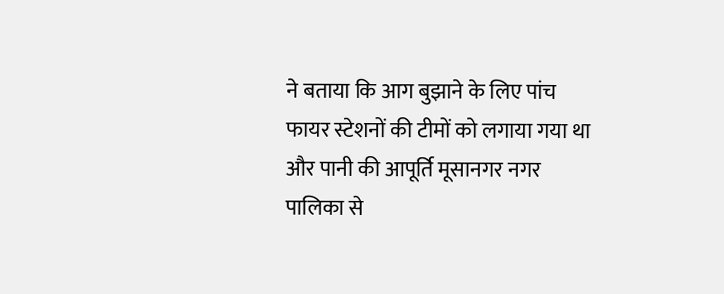ने बताया कि आग बुझाने के लिए पांच फायर स्टेशनों की टीमों को लगाया गया था और पानी की आपूर्ति मूसानगर नगर पालिका से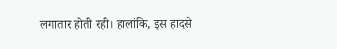लगातार होती रही। हालांकि, इस हादसे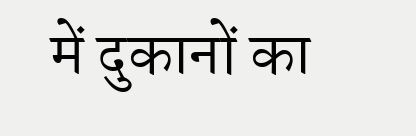में दुकानों का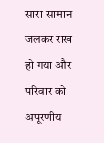सारा सामान जलकर राख हो गया और परिवार को अपूरणीय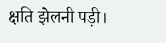क्षति झेलनी पड़ी।